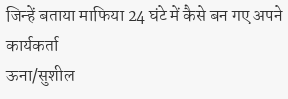जिन्हें बताया माफिया 24 घंटे में कैसे बन गए अपने कार्यकर्ता
ऊना/सुशील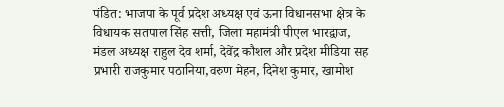पंडित: भाजपा के पूर्व प्रदेश अध्यक्ष एवं ऊना विधानसभा क्षेत्र के विधायक सतपाल सिंह सत्ती, जिला महामंत्री पीएल भारद्वाज, मंडल अध्यक्ष राहुल देव शर्मा, देवेंद्र कौशल और प्रदेश मीडिया सह प्रभारी राजकुमार पठानिया,वरुण मेहन, दिनेश कुमार, खामोश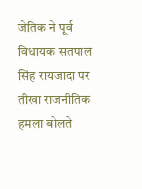जेतिक ने पूर्व विधायक सतपाल सिंह रायजादा पर तीखा राजनीतिक हमला बोलते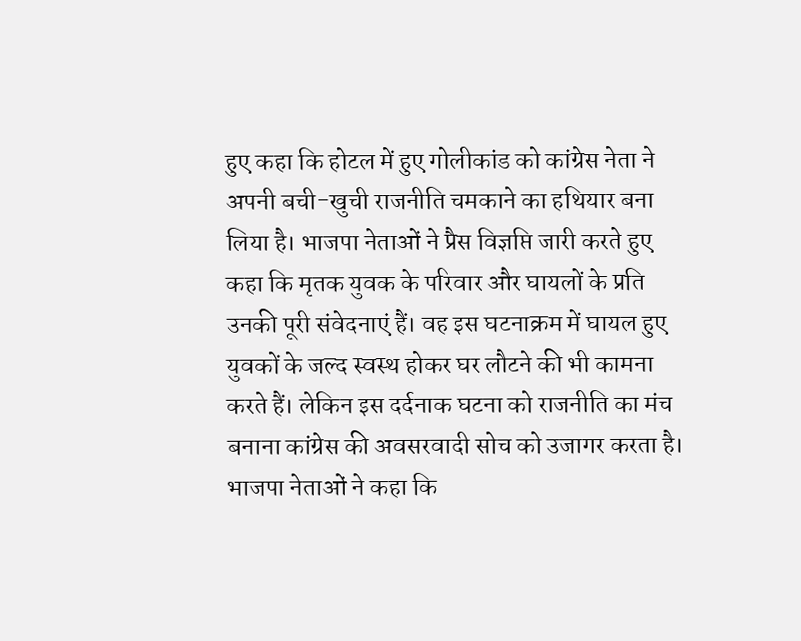हुए कहा कि होटल में हुए गोलीकांड को कांग्रेस नेता ने अपनी बची-खुची राजनीति चमकाने का हथियार बना लिया है। भाजपा नेताओं ने प्रैस विज्ञप्ति जारी करते हुए कहा कि मृतक युवक के परिवार और घायलों के प्रति उनकी पूरी संवेदनाएं हैं। वह इस घटनाक्रम में घायल हुए युवकों के जल्द स्वस्थ होकर घर लौटने की भी कामना करते हैं। लेकिन इस दर्दनाक घटना को राजनीति का मंच बनाना कांग्रेस की अवसरवादी सोच को उजागर करता है।
भाजपा नेताओं ने कहा कि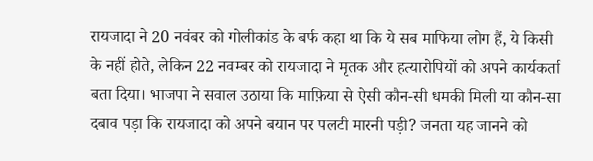रायजादा ने 20 नवंबर को गोलीकांड के बर्फ कहा था कि ये सब माफिया लोग हैं, ये किसी के नहीं होते, लेकिन 22 नवम्बर को रायजादा ने मृतक और हत्यारोपियों को अपने कार्यकर्ता बता दिया। भाजपा ने सवाल उठाया कि माफ़िया से ऐसी कौन-सी धमकी मिली या कौन-सा दबाव पड़ा कि रायजादा को अपने बयान पर पलटी मारनी पड़ी? जनता यह जानने को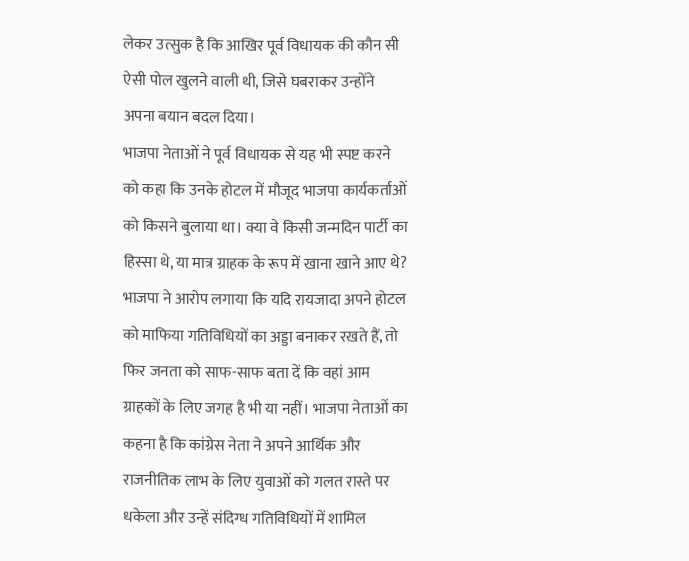लेकर उत्सुक है कि आखिर पूर्व विधायक की कौन सी ऐसी पोल खुलने वाली थी, जिसे घबराकर उन्होंने अपना बयान बदल दिया।
भाजपा नेताओं ने पूर्व विधायक से यह भी स्पष्ट करने को कहा कि उनके होटल में मौजूद भाजपा कार्यकर्ताओं को किसने बुलाया था। क्या वे किसी जन्मदिन पार्टी का हिस्सा थे, या मात्र ग्राहक के रूप में खाना खाने आए थे? भाजपा ने आरोप लगाया कि यदि रायजादा अपने होटल को माफिया गतिविधियों का अड्डा बनाकर रखते हैं, तो फिर जनता को साफ-साफ बता दें कि वहां आम ग्राहकों के लिए जगह है भी या नहीं। भाजपा नेताओं का कहना है कि कांग्रेस नेता ने अपने आर्थिक और राजनीतिक लाभ के लिए युवाओं को गलत रास्ते पर धकेला और उन्हें संदिग्ध गतिविधियों में शामिल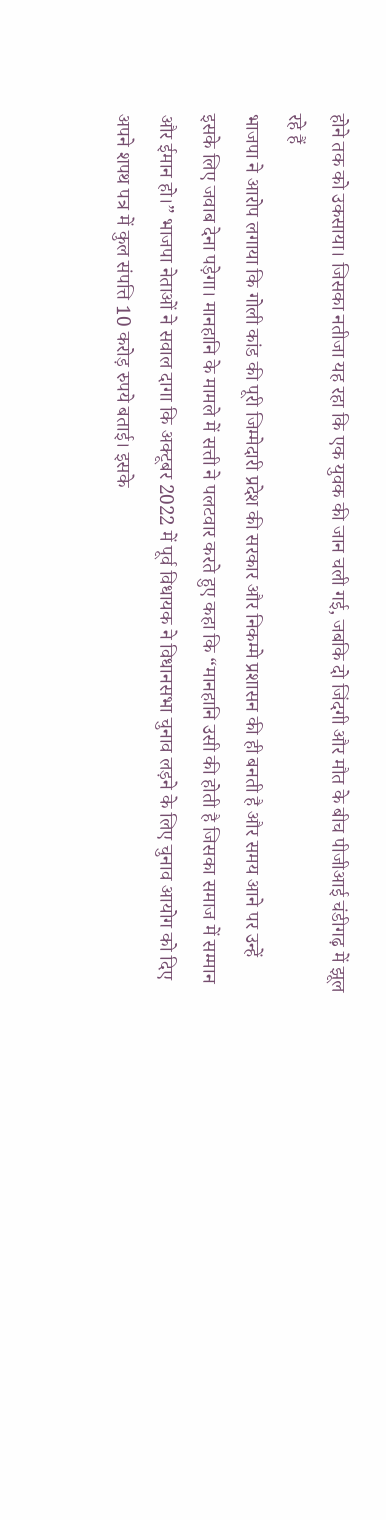होने तक को उकसाया। जिसका नतीजा यह रहा कि एक युवक की जान चली गई, जबकि दो जिंदगी और मौत के बीच पीजीआई चंडीगढ़ में झूल रहे हैं
भाजपा ने आरोप लगाया कि गोली कांड की पूरी जिम्मेदारी प्रदेश की सरकार और निकम्मे प्रशासन की ही बनती है और समय आने पर उन्हें इसके लिए जवाब देना पड़ेगा। मानहानि के मामले में सत्ती ने पलटवार करते हुए कहा कि “मानहानि उसी की होती है जिसका समाज में सम्मान और ईमान हो।” भाजपा नेताओं ने सवाल दागा कि अक्टूबर 2022 में पूर्व विधायक ने विधानसभा चुनाव लड़ने के लिए चुनाव आयोग को दिए अपने शपथ पत्र में कुल संपत्ति 10 करोड़ रुपये बताई। इसके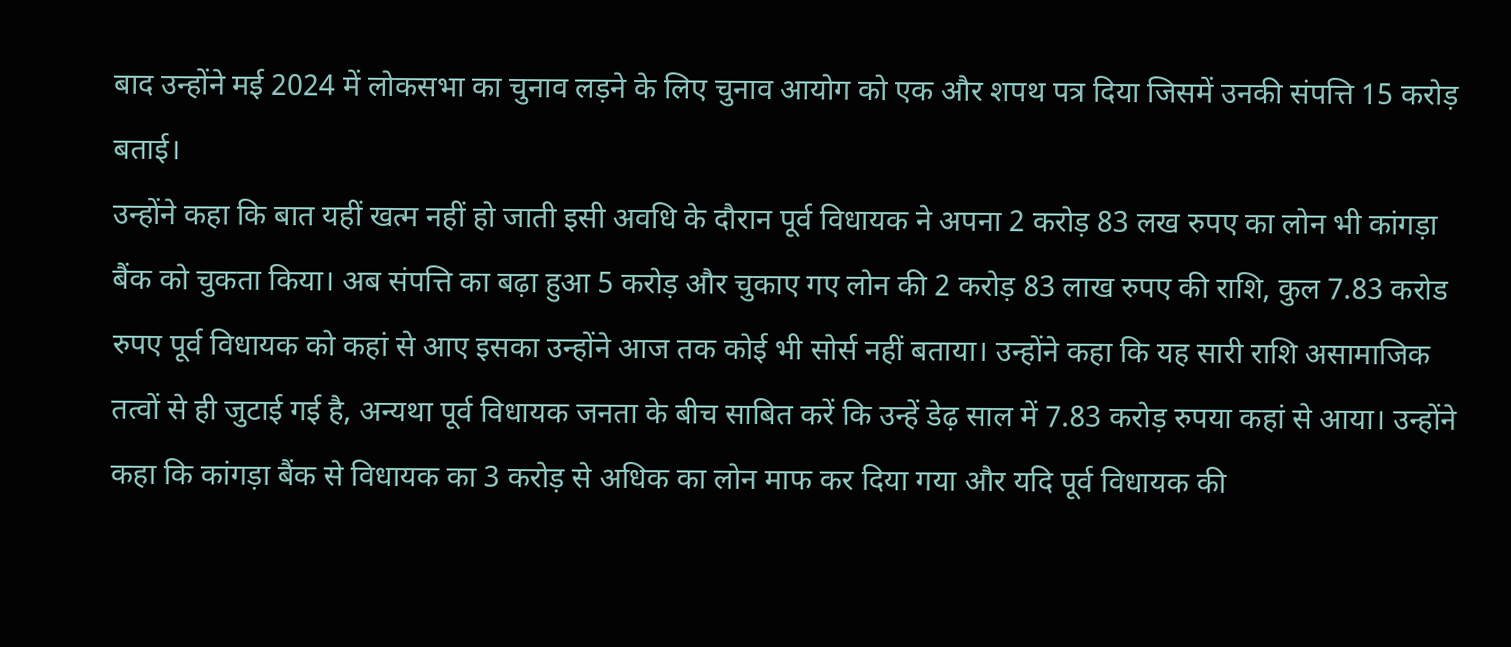बाद उन्होंने मई 2024 में लोकसभा का चुनाव लड़ने के लिए चुनाव आयोग को एक और शपथ पत्र दिया जिसमें उनकी संपत्ति 15 करोड़ बताई।
उन्होंने कहा कि बात यहीं खत्म नहीं हो जाती इसी अवधि के दौरान पूर्व विधायक ने अपना 2 करोड़ 83 लख रुपए का लोन भी कांगड़ा बैंक को चुकता किया। अब संपत्ति का बढ़ा हुआ 5 करोड़ और चुकाए गए लोन की 2 करोड़ 83 लाख रुपए की राशि, कुल 7.83 करोड रुपए पूर्व विधायक को कहां से आए इसका उन्होंने आज तक कोई भी सोर्स नहीं बताया। उन्होंने कहा कि यह सारी राशि असामाजिक तत्वों से ही जुटाई गई है, अन्यथा पूर्व विधायक जनता के बीच साबित करें कि उन्हें डेढ़ साल में 7.83 करोड़ रुपया कहां से आया। उन्होंने कहा कि कांगड़ा बैंक से विधायक का 3 करोड़ से अधिक का लोन माफ कर दिया गया और यदि पूर्व विधायक की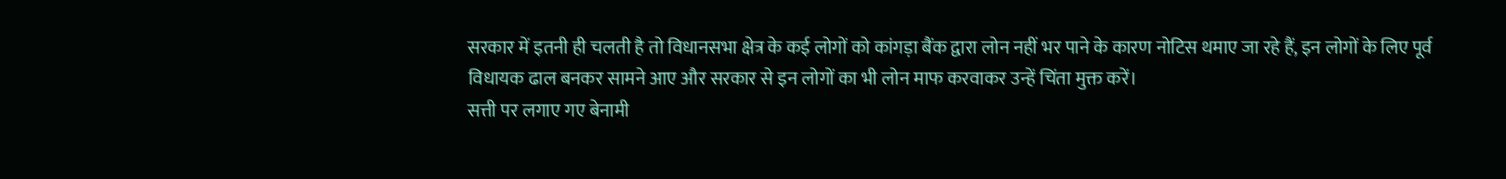सरकार में इतनी ही चलती है तो विधानसभा क्षेत्र के कई लोगों को कांगड़ा बैंक द्वारा लोन नहीं भर पाने के कारण नोटिस थमाए जा रहे हैं, इन लोगों के लिए पूर्व विधायक ढाल बनकर सामने आए और सरकार से इन लोगों का भी लोन माफ करवाकर उन्हें चिंता मुक्त करें।
सत्ती पर लगाए गए बेनामी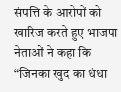संपत्ति के आरोपों को खारिज करते हुए भाजपा नेताओं ने कहा कि “जिनका खुद का धंधा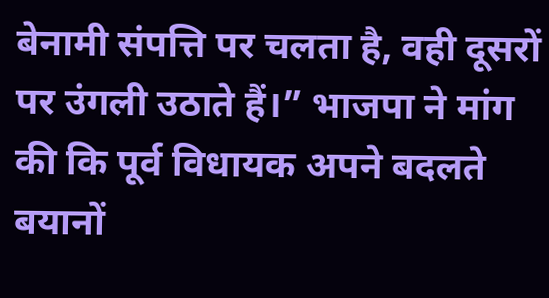बेनामी संपत्ति पर चलता है, वही दूसरों पर उंगली उठाते हैं।” भाजपा ने मांग की कि पूर्व विधायक अपने बदलते बयानों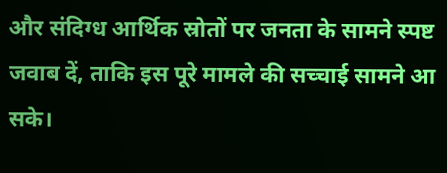और संदिग्ध आर्थिक स्रोतों पर जनता के सामने स्पष्ट जवाब दें, ताकि इस पूरे मामले की सच्चाई सामने आ सके।